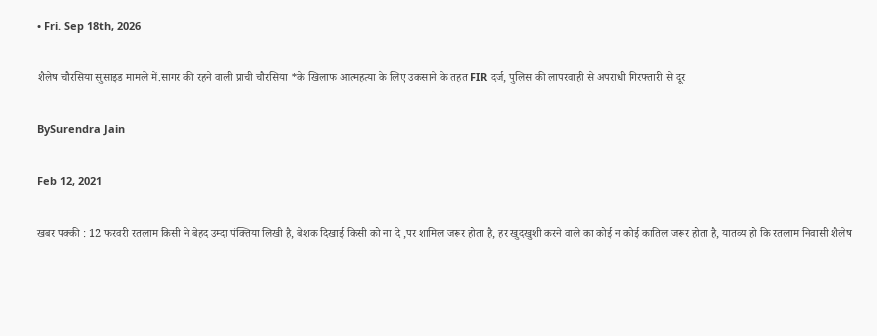• Fri. Sep 18th, 2026

शैलेष चौरसिया सुसाइड मामले में.सागर की रहने वाली प्राची चौरसिया *के खिलाफ आत्महत्या के लिए उकसाने के तहत FIR दर्ज, पुलिस की लापरवाही से अपराधी गिरफ्तारी से दूर

BySurendra Jain

Feb 12, 2021

खबर पक्की : 12 फरवरी रतलाम किसी ने बेहद उम्दा पंक्तिया लिखी है, बेशक दिखाई किसी को ना दे ,पर शामिल जरूर होता है, हर खुदखुशी करने वाले का कोई न कोई कातिल जरूर होता है, यातव्य हो कि रतलाम निवासी शैलेष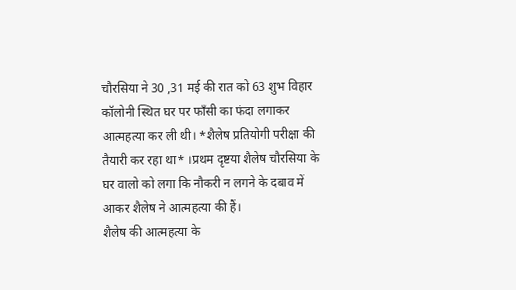चौरसिया ने 30 ,31 मई की रात को 63 शुभ विहार कॉलोनी स्थित घर पर फाँसी का फंदा लगाकर आत्महत्या कर ली थी। *शैलेष प्रतियोगी परीक्षा की तैयारी कर रहा था* ।प्रथम दृष्टया शैलेष चौरसिया के घर वालो को लगा कि नौकरी न लगने के दबाव में आकर शैलेष ने आत्महत्या की हैं।
शैलेष की आत्महत्या के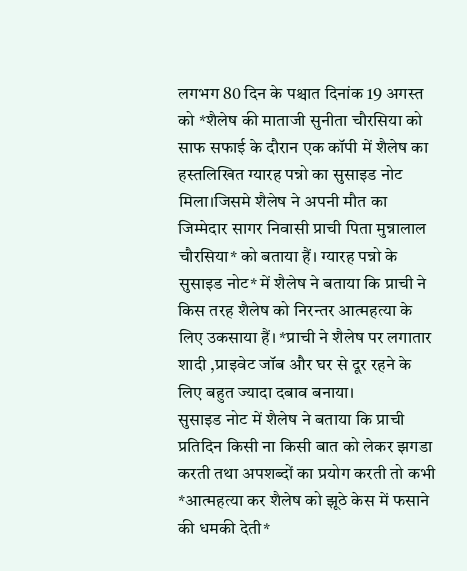लगभग 80 दिन के पश्चात दिनांक 19 अगस्त को *शैलेष की माताजी सुनीता चौरसिया को साफ सफाई के दौरान एक कॉपी में शैलेष का हस्तलिखित ग्यारह पन्नो का सुसाइड नोट मिला।जिसमे शैलेष ने अपनी मौत का जिम्मेदार सागर निवासी प्राची पिता मुन्नालाल चौरसिया* को बताया हैं। ग्यारह पन्नो के सुसाइड नोट* में शैलेष ने बताया कि प्राची ने किस तरह शैलेष को निरन्तर आत्महत्या के लिए उकसाया हैं। *प्राची ने शैलेष पर लगातार शादी ,प्राइवेट जॉब और घर से दूर रहने के लिए बहुत ज्यादा दबाव बनाया।
सुसाइड नोट में शैलेष ने बताया कि प्राची प्रतिदिन किसी ना किसी बात को लेकर झगडा करती तथा अपशब्दों का प्रयोग करती तो कभी *आत्महत्या कर शैलेष को झूठे केस में फसाने की धमकी देती*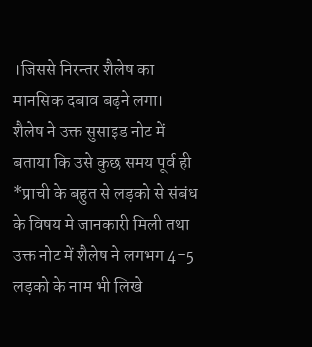।जिससे निरन्तर शैलेष का मानसिक दबाव बढ़ने लगा।
शैलेष ने उक्त सुसाइड नोट में बताया कि उसे कुछ समय पूर्व ही *प्राची के बहुत से लड़को से संबंध के विषय मे जानकारी मिली तथा उक्त नोट में शैलेष ने लगभग 4-5 लड़को के नाम भी लिखे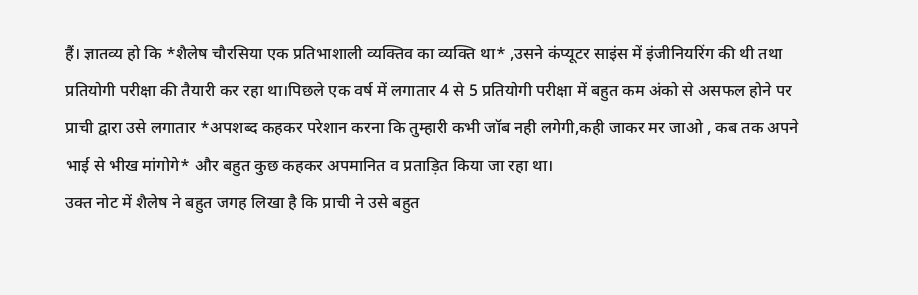हैं। ज्ञातव्य हो कि *शैलेष चौरसिया एक प्रतिभाशाली व्यक्तिव का व्यक्ति था* ,उसने कंप्यूटर साइंस में इंजीनियरिंग की थी तथा प्रतियोगी परीक्षा की तैयारी कर रहा था।पिछले एक वर्ष में लगातार 4 से 5 प्रतियोगी परीक्षा में बहुत कम अंको से असफल होने पर प्राची द्वारा उसे लगातार *अपशब्द कहकर परेशान करना कि तुम्हारी कभी जॉब नही लगेगी,कही जाकर मर जाओ , कब तक अपने भाई से भीख मांगोगे* और बहुत कुछ कहकर अपमानित व प्रताड़ित किया जा रहा था।
उक्त नोट में शैलेष ने बहुत जगह लिखा है कि प्राची ने उसे बहुत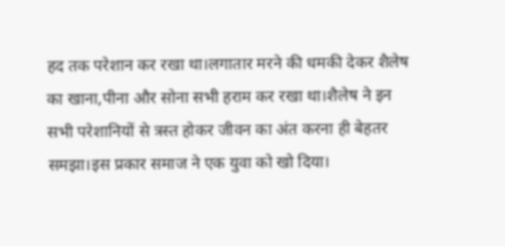हद तक परेशान कर रखा था।लगातार मरने की धमकी देकर शैलेष का खाना,पीना और सोना सभी हराम कर रखा था।शैलेष ने इन सभी परेशानियों से त्रस्त होकर जीवन का अंत करना ही बेहतर समझा।इस प्रकार समाज ने एक युवा को खो दिया।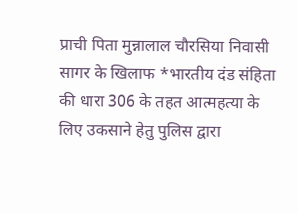प्राची पिता मुन्नालाल चौरसिया निवासी सागर के खिलाफ *भारतीय दंड संहिता की धारा 306 के तहत आत्महत्या के लिए उकसाने हेतु पुलिस द्वारा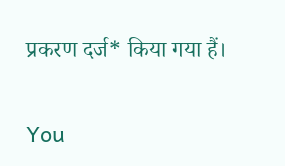प्रकरण दर्ज* किया गया हैं।

You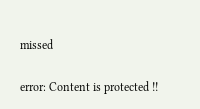missed

error: Content is protected !!